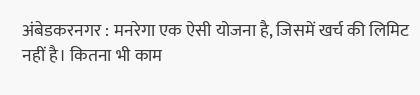अंबेडकरनगर : मनरेगा एक ऐसी योजना है, जिसमें खर्च की लिमिट नहीं है। कितना भी काम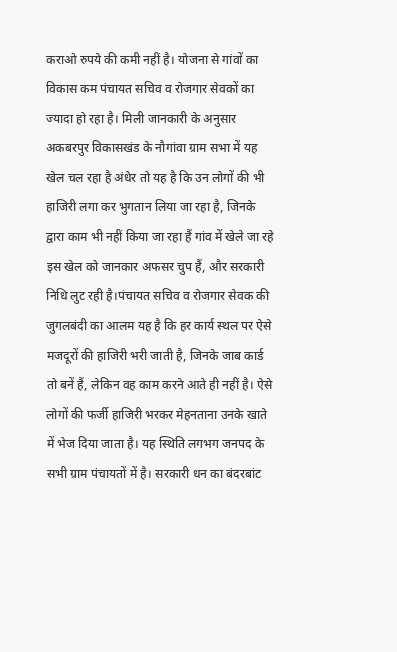कराओ रुपये की कमी नहीं है। योजना से गांवों का विकास कम पंचायत सचिव व रोजगार सेवकों का ज्यादा हो रहा है। मिली जानकारी के अनुसार अकबरपुर विकासखंड के नौगांवा ग्राम सभा में यह खेल चल रहा है अंधेर तो यह है कि उन लोगों की भी हाजिरी लगा कर भुगतान लिया जा रहा है, जिनके द्वारा काम भी नहीं किया जा रहा हैं गांव में खेले जा रहे इस खेल को जानकार अफसर चुप हैं, और सरकारी निधि लुट रही है।पंचायत सचिव व रोजगार सेवक की जुगलबंदी का आलम यह है कि हर कार्य स्थल पर ऐसे मजदूरों की हाजिरी भरी जाती है, जिनके जाब कार्ड तो बनें हैं, लेकिन वह काम करने आते ही नहीं है। ऐसे लोगों की फर्जी हाजिरी भरकर मेहनताना उनके खाते में भेज दिया जाता है। यह स्थिति लगभग जनपद के सभी ग्राम पंचायतों में है। सरकारी धन का बंदरबांट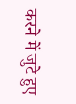करने में जुटे हुए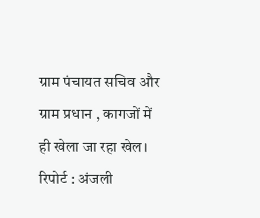ग्राम पंचायत सचिव और ग्राम प्रधान , कागजों में ही खेला जा रहा खेल।
रिपोर्ट : अंजली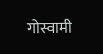गोस्वामी